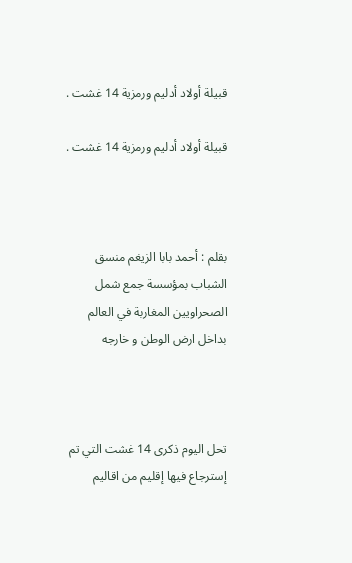قبيلة أولاد أدليم ورمزية 14 غشت .

قبيلة أولاد أدليم ورمزية 14 غشت .



بقلم : أحمد بابا الزيغم منسق الشباب بمؤسسة جمع شمل الصحراويين المغاربة في العالم بداخل ارض الوطن و خارجه



تحل اليوم ذكرى 14 غشت التي تم إسترجاع فيها إقليم من اقاليم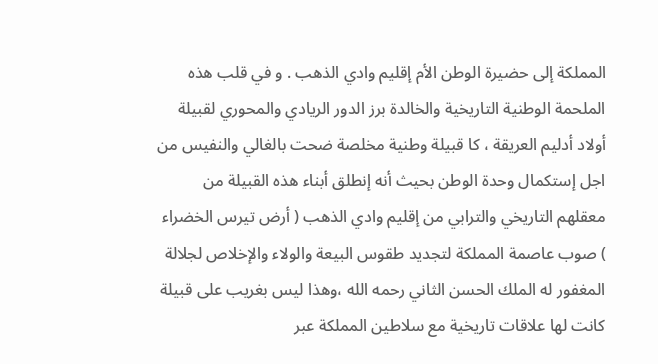المملكة إلى حضيرة الوطن الأم إقليم وادي الذهب . و في قلب هذه الملحمة الوطنية التاريخية والخالدة برز الدور الريادي والمحوري لقبيلة أولاد أدليم العريقة ، كا قبيلة وطنية مخلصة ضحت بالغالي والنفيس من اجل إستكمال وحدة الوطن بحيث أنه إنطلق أبناء هذه القبيلة من معقلهم التاريخي والترابي من إقليم وادي الذهب ( أرض تيرس الخضراء ) صوب عاصمة المملكة لتجديد طقوس البيعة والولاء والإخلاص لجلالة المغفور له الملك الحسن الثاني رحمه الله ،وهذا ليس بغريب على قبيلة كانت لها علاقات تاريخية مع سلاطين المملكة عبر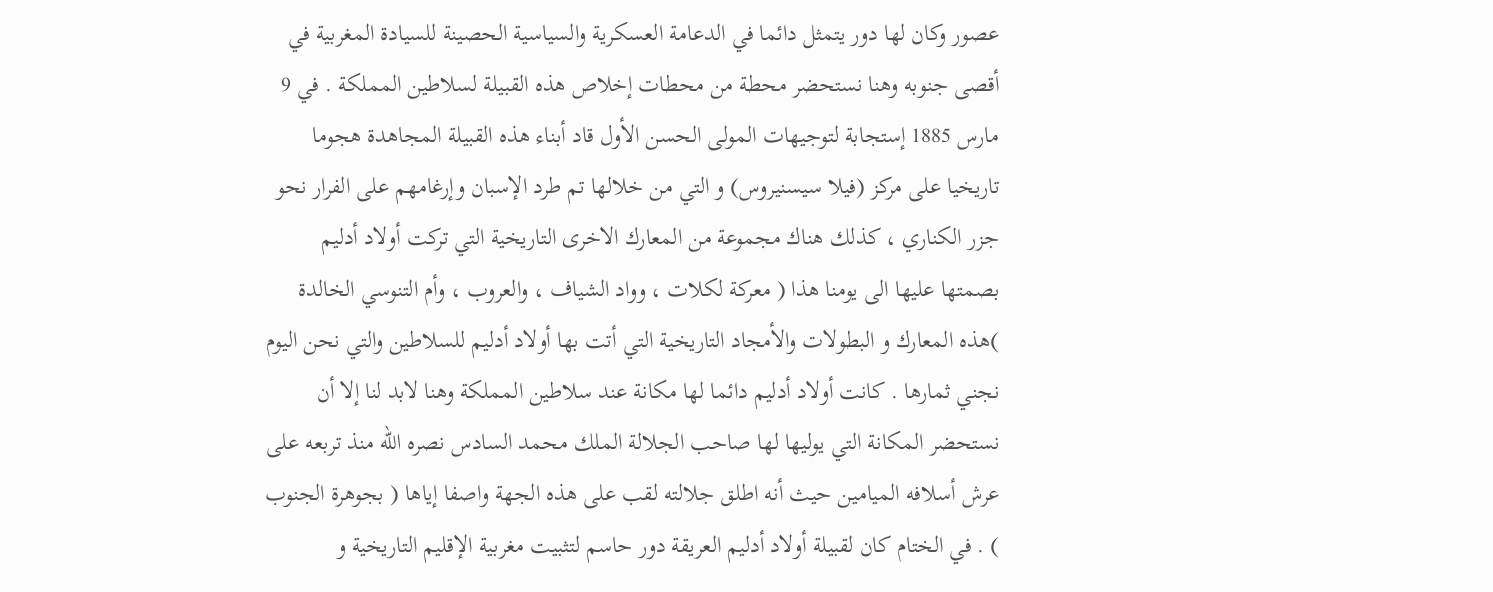عصور وكان لها دور يتمثل دائما في الدعامة العسكرية والسياسية الحصينة للسيادة المغربية في أقصى جنوبه وهنا نستحضر محطة من محطات إخلاص هذه القبيلة لسلاطين المملكة . في 9 مارس 1885 إستجابة لتوجيهات المولى الحسن الأول قاد أبناء هذه القبيلة المجاهدة هجوما تاريخيا على مركز (فيلا سيسنيروس) و التي من خلالها تم طرد الإسبان وإرغامهم على الفرار نحو جزر الكناري ، كذلك هناك مجموعة من المعارك الاخرى التاريخية التي تركت أولاد أدليم بصمتها عليها الى يومنا هذا ( معركة لكلات ، وواد الشياف ، والعروب ، وأم التنوسي الخالدة )هذه المعارك و البطولات والأمجاد التاريخية التي أتت بها أولاد أدليم للسلاطين والتي نحن اليوم نجني ثمارها . كانت أولاد أدليم دائما لها مكانة عند سلاطين المملكة وهنا لابد لنا إلا أن نستحضر المكانة التي يوليها لها صاحب الجلالة الملك محمد السادس نصره الله منذ تربعه على عرش أسلافه الميامين حيث أنه اطلق جلالته لقب على هذه الجهة واصفا إياها ( بجوهرة الجنوب ) . في الختام كان لقبيلة أولاد أدليم العريقة دور حاسم لتثبيت مغربية الإقليم التاريخية و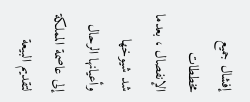إفشال جميع مخططات الإنفصال ، بعدما شد شيوخها وأعيانها الرحال إلى عاصمة المملكة لتقديم البيعة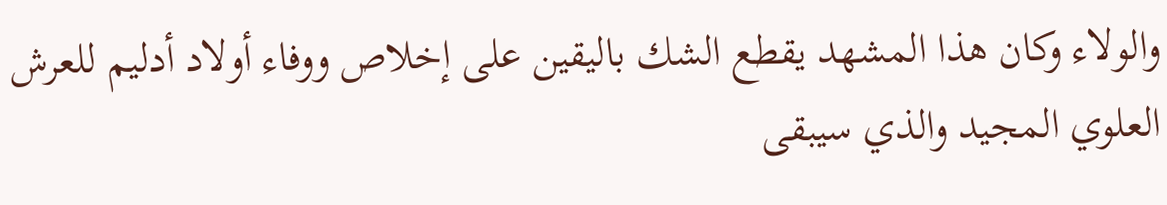والولاء وكان هذا المشهد يقطع الشك باليقين على إخلاص ووفاء أولاد أدليم للعرش العلوي المجيد والذي سيبقى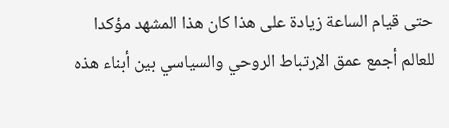حتى قيام الساعة زيادة على هذا كان هذا المشهد مؤكدا للعالم أجمع عمق الإرتباط الروحي والسياسي بين أبناء هذه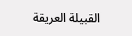القبيلة العريقة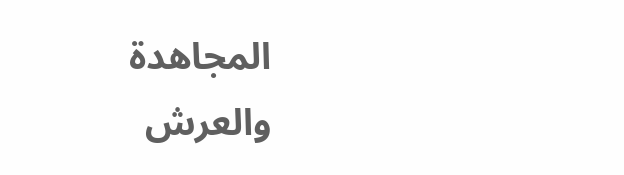المجاهدة والعرش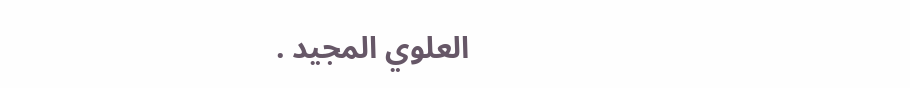العلوي المجيد .